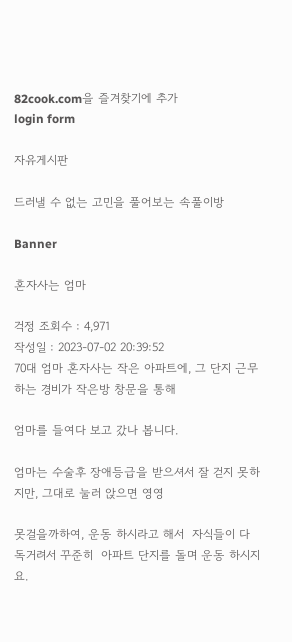82cook.com을 즐겨찾기에 추가
login form

자유게시판

드러낼 수 없는 고민을 풀어보는 속풀이방

Banner

혼자사는 엄마

걱정 조회수 : 4,971
작성일 : 2023-07-02 20:39:52
70대 엄마 혼자사는 작은 아파트에, 그 단지 근무하는 경비가 작은방 창문을 통해

엄마를 들여다 보고 갔나 봅니다.

엄마는 수술후 장애등급을 받으셔서 잘 걷지 못하지만, 그대로 눌러 앉으면 영영

못걸을까하여, 운동 하시라고 해서  자식들이 다독거려서 꾸준히  아파트 단지를 돌며 운동 하시지요.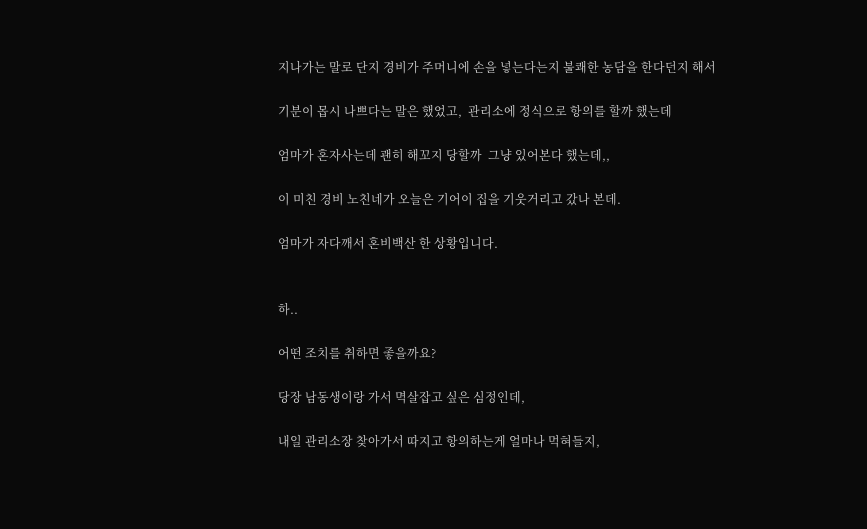지나가는 말로 단지 경비가 주머니에 손을 넣는다는지 불쾌한 농담을 한다던지 해서

기분이 몹시 나쁘다는 말은 했었고,  관리소에 정식으로 항의를 할까 했는데

엄마가 혼자사는데 괜히 해꼬지 당할까  그냥 있어본다 했는데,,

이 미친 경비 노친네가 오늘은 기어이 집을 기웃거리고 갔나 본데.

엄마가 자다깨서 혼비백산 한 상황입니다.


하..

어떤 조치를 취하면 좋을까요?

당장 남동생이랑 가서 멱살잡고 싶은 심정인데,

내일 관리소장 찾아가서 따지고 항의하는게 얼마나 먹혀들지,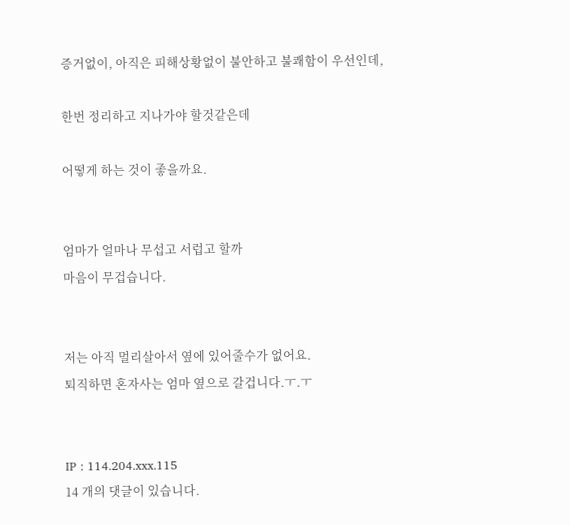증거없이, 아직은 피해상황없이 불안하고 불쾌함이 우선인데,

한번 정리하고 지나가야 할것같은데

어떻게 하는 것이 좋을까요.


엄마가 얼마나 무섭고 서럽고 할까
마음이 무겁습니다.


저는 아직 멀리살아서 옆에 있어줄수가 없어요.
퇴직하면 혼자사는 엄마 옆으로 갈겁니다.ㅜ.ㅜ


IP : 114.204.xxx.115
14 개의 댓글이 있습니다.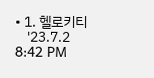• 1. 헬로키티
    '23.7.2 8:42 PM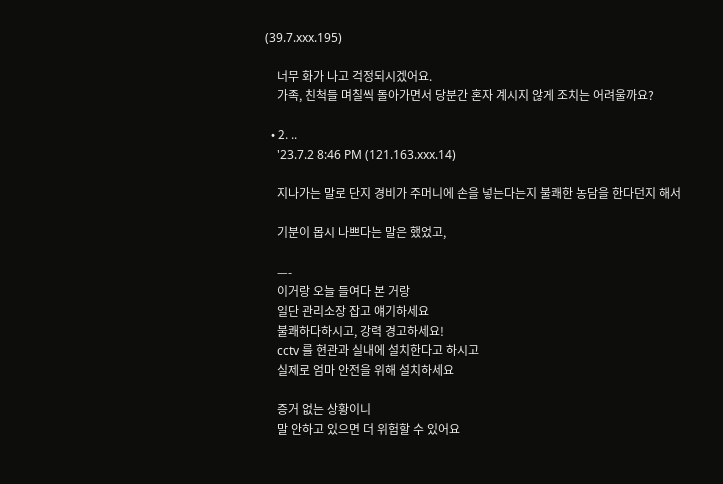(39.7.xxx.195)

    너무 화가 나고 걱정되시겠어요.
    가족, 친척들 며칠씩 돌아가면서 당분간 혼자 계시지 않게 조치는 어려울까요?

  • 2. ..
    '23.7.2 8:46 PM (121.163.xxx.14)

    지나가는 말로 단지 경비가 주머니에 손을 넣는다는지 불쾌한 농담을 한다던지 해서

    기분이 몹시 나쁘다는 말은 했었고,

    —-
    이거랑 오늘 들여다 본 거랑
    일단 관리소장 잡고 얘기하세요
    불쾌하다하시고, 강력 경고하세요!
    cctv 를 현관과 실내에 설치한다고 하시고
    실제로 엄마 안전을 위해 설치하세요

    증거 없는 상황이니
    말 안하고 있으면 더 위험할 수 있어요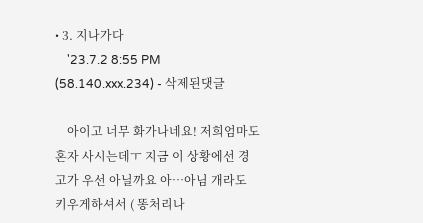• 3. 지나가다
    '23.7.2 8:55 PM (58.140.xxx.234) - 삭제된댓글

    아이고 너무 화가나네요! 저희엄마도 혼자 사시는데ㅜ 지금 이 상황에선 경고가 우선 아닐까요 아…아님 개라도 키우게하셔서 ( 똥처리나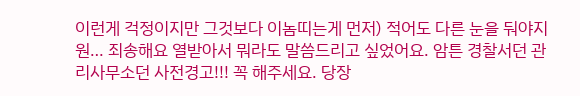이런게 걱정이지만 그것보다 이놈띠는게 먼저) 적어도 다른 눈을 둬야지 원… 죄송해요 열받아서 뭐라도 말씀드리고 싶었어요. 암튼 경찰서던 관리사무소던 사전경고!!! 꼭 해주세요. 당장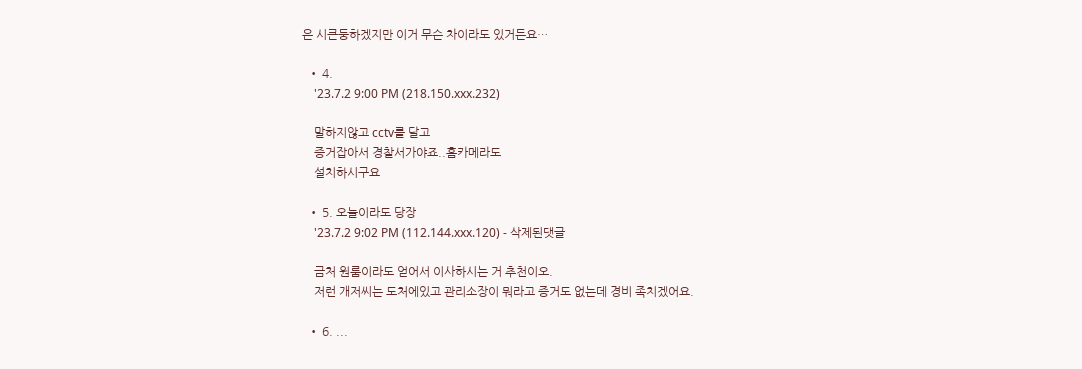은 시큰둥하겠지만 이거 무슨 차이라도 있거든요…

  • 4.
    '23.7.2 9:00 PM (218.150.xxx.232)

    말하지않고 cctv를 달고
    증거잡아서 경찰서가야죠..홈카메라도
    설치하시구요

  • 5. 오늘이라도 당장
    '23.7.2 9:02 PM (112.144.xxx.120) - 삭제된댓글

    금처 원룸이라도 얻어서 이사하시는 거 추천이오.
    저런 개저씨는 도처에있고 관리소장이 뭐라고 증거도 없는데 경비 족치겠어요.

  • 6. ...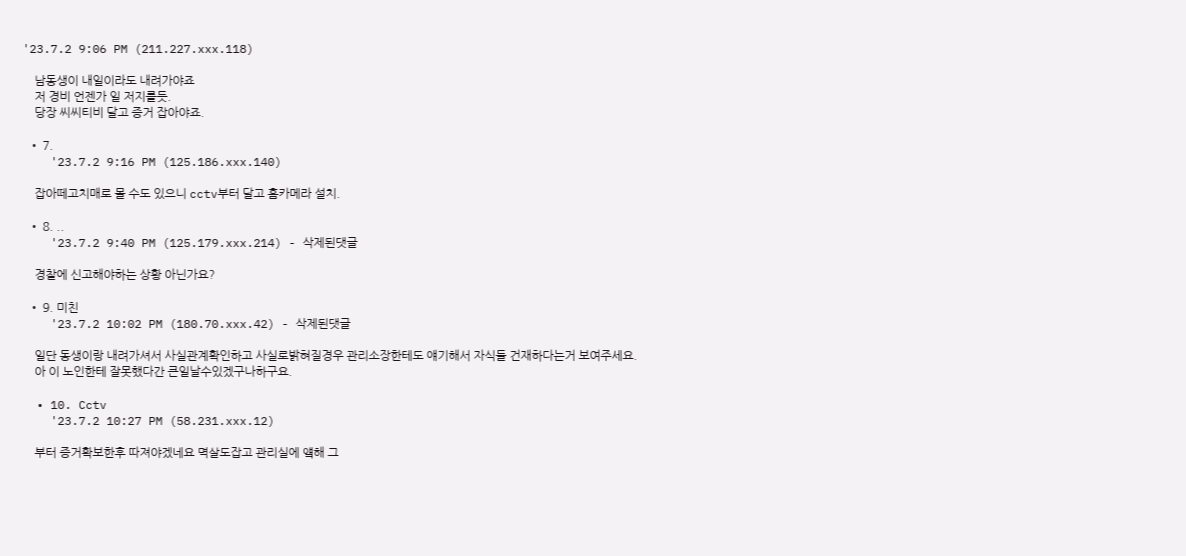'23.7.2 9:06 PM (211.227.xxx.118)

    남동생이 내일이라도 내려가야죠
    저 경비 언젠가 일 저지를듯.
    당장 씨씨티비 달고 증거 잡아야죠.

  • 7.
    '23.7.2 9:16 PM (125.186.xxx.140)

    잡아떼고치매로 몰 수도 있으니 cctv부터 달고 홈카메라 설치.

  • 8. ..
    '23.7.2 9:40 PM (125.179.xxx.214) - 삭제된댓글

    경찰에 신고해야하는 상황 아닌가요?

  • 9. 미친
    '23.7.2 10:02 PM (180.70.xxx.42) - 삭제된댓글

    일단 동생이랑 내려가셔서 사실관계확인하고 사실로밝혀질경우 관리소장한테도 얘기해서 자식들 건재하다는거 보여주세요.
    아 이 노인한테 잘못했다간 큰일날수있겠구나하구요.

  • 10. Cctv
    '23.7.2 10:27 PM (58.231.xxx.12)

    부터 증거확보한후 따져야겠네요 멱살도잡고 관리실에 얰해 그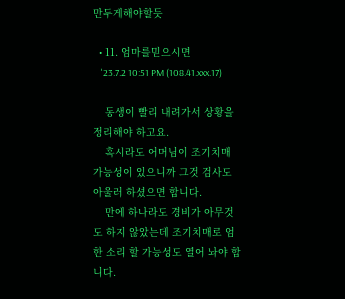만두게해야할듯

  • 11. 엄마를믿으시면
    '23.7.2 10:51 PM (108.41.xxx.17)

    동생이 빨리 내려가서 상황을 정리해야 하고요.
    혹시라도 어머님이 조기치매 가능성이 있으니까 그것 검사도 아울러 하셨으면 합니다.
    만에 하나라도 경비가 아무것도 하지 않았는데 조기치매로 엄한 소리 할 가능성도 열어 놔야 합니다.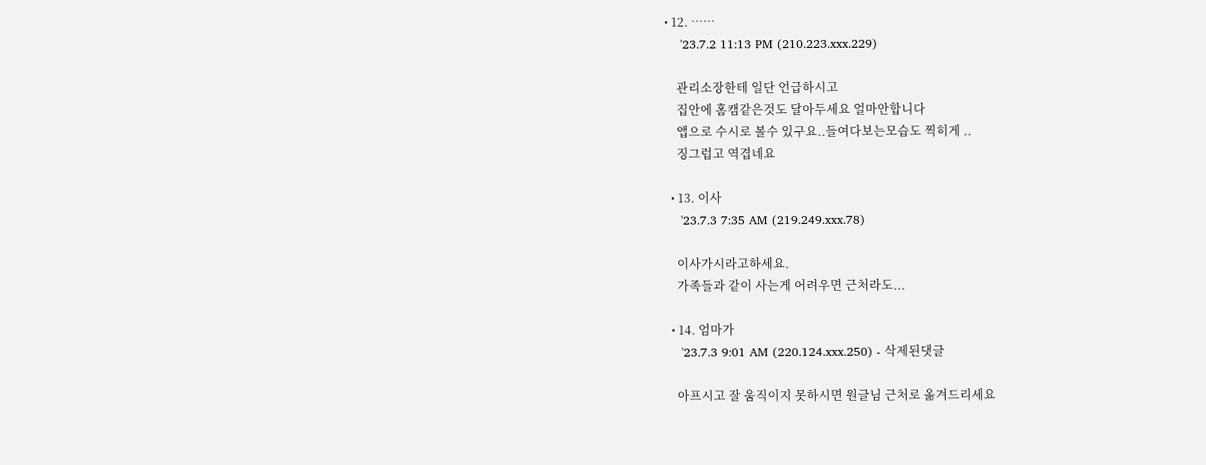• 12. ……
    '23.7.2 11:13 PM (210.223.xxx.229)

    관리소장한테 일단 언급하시고
    집안에 홈캠같은것도 달아두세요 얼마안합니다
    앱으로 수시로 볼수 있구요..들여다보는모습도 찍히게 ..
    징그럽고 역겹네요

  • 13. 이사
    '23.7.3 7:35 AM (219.249.xxx.78)

    이사가시라고하세요.
    가족들과 같이 사는게 어려우면 근처라도...

  • 14. 엄마가
    '23.7.3 9:01 AM (220.124.xxx.250) - 삭제된댓글

    아프시고 잘 움직이지 못하시면 원글님 근처로 옮겨드리세요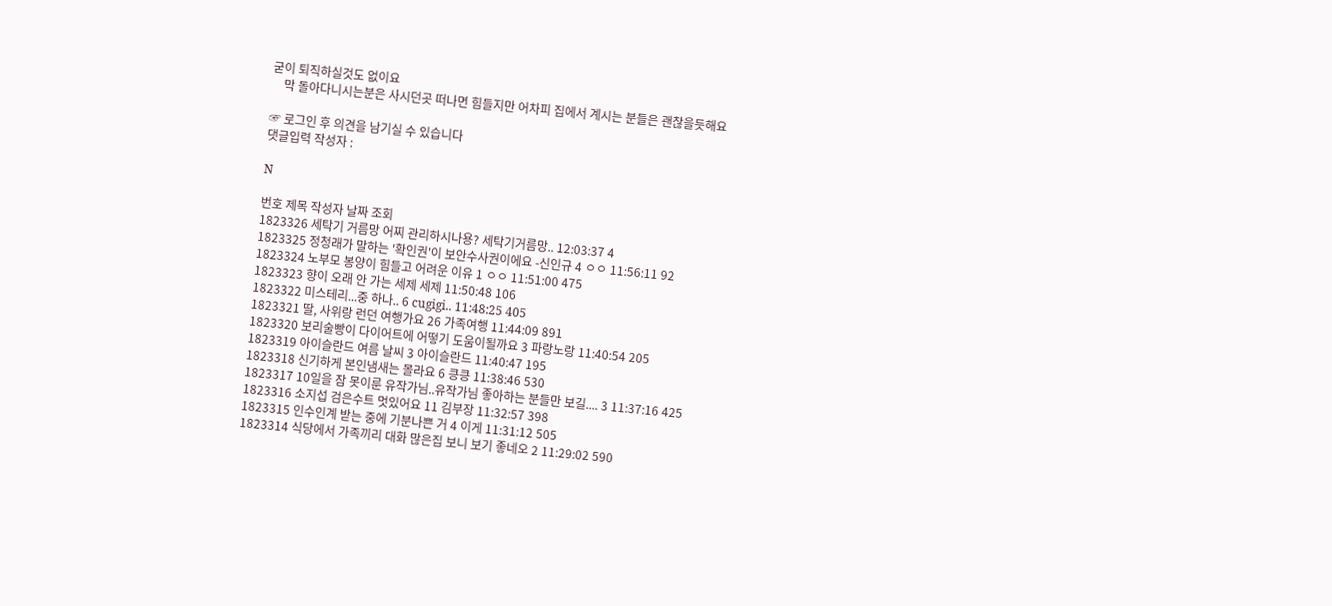굳이 퇴직하실것도 없이요
    막 돌아다니시는분은 사시던곳 떠나면 힘들지만 어차피 집에서 계시는 분들은 괜찮을듯해요

☞ 로그인 후 의견을 남기실 수 있습니다
댓글입력 작성자 :

N

번호 제목 작성자 날짜 조회
1823326 세탁기 거름망 어찌 관리하시나용? 세탁기거름망.. 12:03:37 4
1823325 정청래가 말하는 '확인권'이 보안수사권이에요 -신인규 4 ㅇㅇ 11:56:11 92
1823324 노부모 봉양이 힘들고 어려운 이유 1 ㅇㅇ 11:51:00 475
1823323 향이 오래 안 가는 세제 세제 11:50:48 106
1823322 미스테리...중 하나.. 6 cugigi.. 11:48:25 405
1823321 딸, 사위랑 런던 여행가요 26 가족여행 11:44:09 891
1823320 보리술빵이 다이어트에 어떻기 도움이될까요 3 파랑노랑 11:40:54 205
1823319 아이슬란드 여름 날씨 3 아이슬란드 11:40:47 195
1823318 신기하게 본인냄새는 몰라요 6 킁킁 11:38:46 530
1823317 10일을 잠 못이룬 유작가님..유작가님 좋아하는 분들만 보길.... 3 11:37:16 425
1823316 소지섭 검은수트 멋있어요 11 김부장 11:32:57 398
1823315 인수인계 받는 중에 기분나쁜 거 4 이게 11:31:12 505
1823314 식당에서 가족끼리 대화 많은집 보니 보기 좋네오 2 11:29:02 590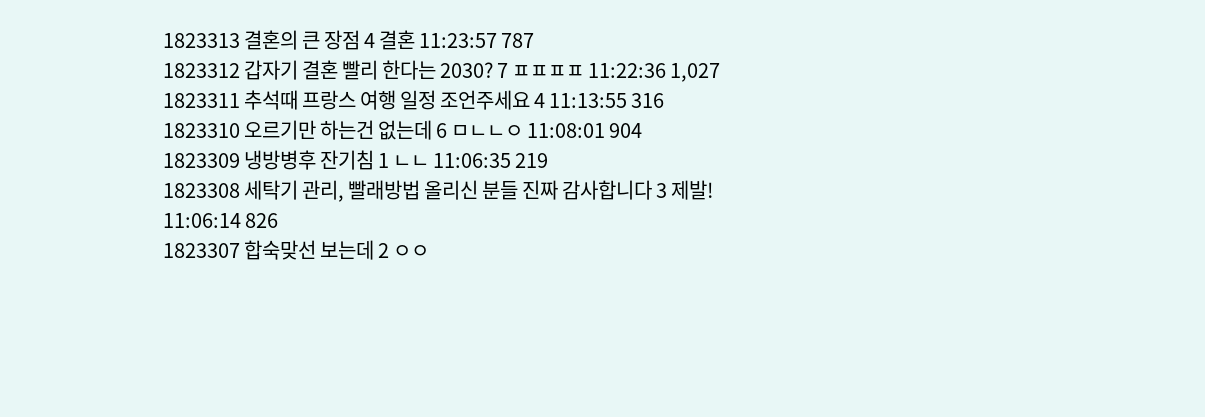1823313 결혼의 큰 장점 4 결혼 11:23:57 787
1823312 갑자기 결혼 빨리 한다는 2030? 7 ㅍㅍㅍㅍ 11:22:36 1,027
1823311 추석때 프랑스 여행 일정 조언주세요 4 11:13:55 316
1823310 오르기만 하는건 없는데 6 ㅁㄴㄴㅇ 11:08:01 904
1823309 냉방병후 잔기침 1 ㄴㄴ 11:06:35 219
1823308 세탁기 관리, 빨래방법 올리신 분들 진짜 감사합니다 3 제발! 11:06:14 826
1823307 합숙맞선 보는데 2 ㅇㅇ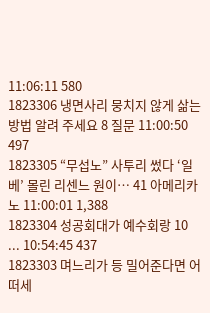11:06:11 580
1823306 냉면사리 뭉치지 않게 삶는 방법 알려 주세요 8 질문 11:00:50 497
1823305 “무섭노” 사투리 썼다 ‘일베’ 몰린 리센느 원이… 41 아메리카노 11:00:01 1,388
1823304 성공회대가 예수회랑 10 ... 10:54:45 437
1823303 며느리가 등 밀어준다면 어떠세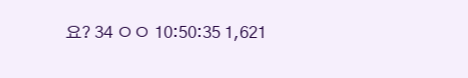요? 34 ㅇㅇ 10:50:35 1,621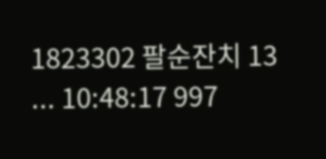1823302 팔순잔치 13 ... 10:48:17 997